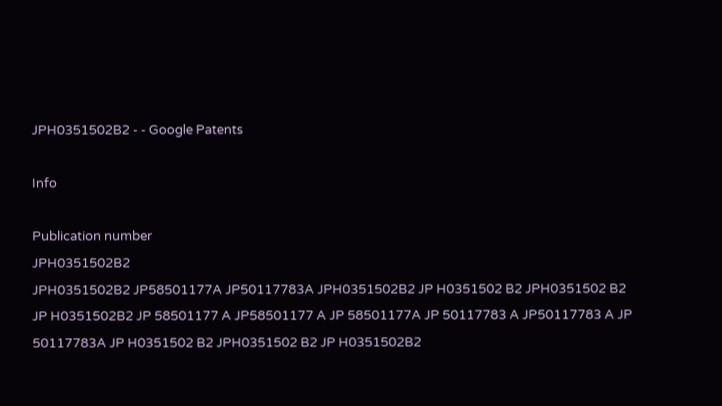JPH0351502B2 - - Google Patents

Info

Publication number
JPH0351502B2
JPH0351502B2 JP58501177A JP50117783A JPH0351502B2 JP H0351502 B2 JPH0351502 B2 JP H0351502B2 JP 58501177 A JP58501177 A JP 58501177A JP 50117783 A JP50117783 A JP 50117783A JP H0351502 B2 JPH0351502 B2 JP H0351502B2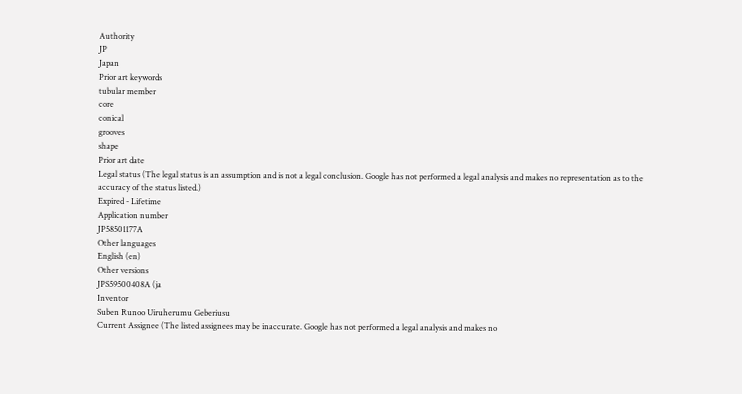Authority
JP
Japan
Prior art keywords
tubular member
core
conical
grooves
shape
Prior art date
Legal status (The legal status is an assumption and is not a legal conclusion. Google has not performed a legal analysis and makes no representation as to the accuracy of the status listed.)
Expired - Lifetime
Application number
JP58501177A
Other languages
English (en)
Other versions
JPS59500408A (ja
Inventor
Suben Runoo Uiruherumu Geberiusu
Current Assignee (The listed assignees may be inaccurate. Google has not performed a legal analysis and makes no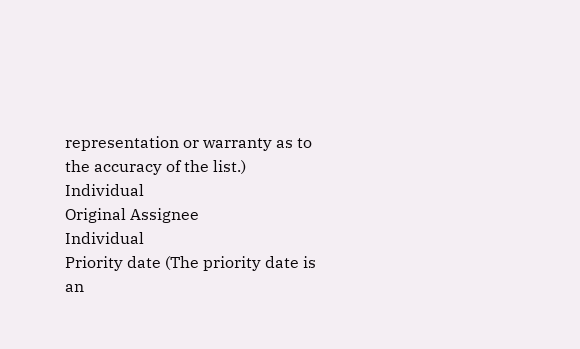representation or warranty as to the accuracy of the list.)
Individual
Original Assignee
Individual
Priority date (The priority date is an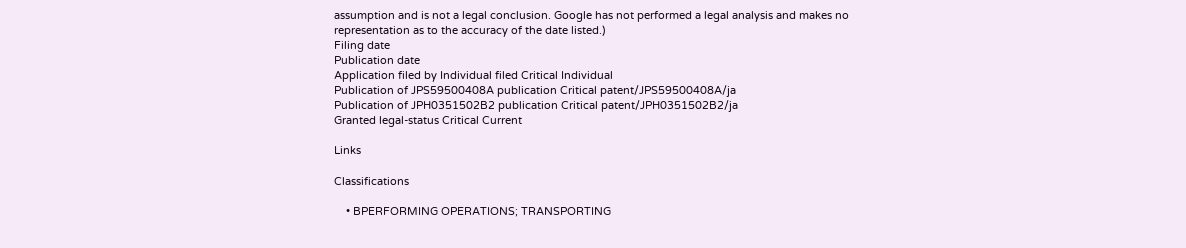assumption and is not a legal conclusion. Google has not performed a legal analysis and makes no representation as to the accuracy of the date listed.)
Filing date
Publication date
Application filed by Individual filed Critical Individual
Publication of JPS59500408A publication Critical patent/JPS59500408A/ja
Publication of JPH0351502B2 publication Critical patent/JPH0351502B2/ja
Granted legal-status Critical Current

Links

Classifications

    • BPERFORMING OPERATIONS; TRANSPORTING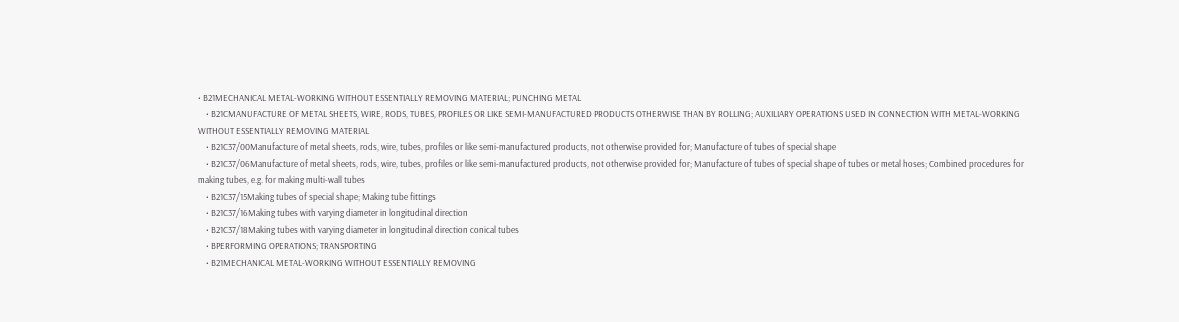• B21MECHANICAL METAL-WORKING WITHOUT ESSENTIALLY REMOVING MATERIAL; PUNCHING METAL
    • B21CMANUFACTURE OF METAL SHEETS, WIRE, RODS, TUBES, PROFILES OR LIKE SEMI-MANUFACTURED PRODUCTS OTHERWISE THAN BY ROLLING; AUXILIARY OPERATIONS USED IN CONNECTION WITH METAL-WORKING WITHOUT ESSENTIALLY REMOVING MATERIAL
    • B21C37/00Manufacture of metal sheets, rods, wire, tubes, profiles or like semi-manufactured products, not otherwise provided for; Manufacture of tubes of special shape
    • B21C37/06Manufacture of metal sheets, rods, wire, tubes, profiles or like semi-manufactured products, not otherwise provided for; Manufacture of tubes of special shape of tubes or metal hoses; Combined procedures for making tubes, e.g. for making multi-wall tubes
    • B21C37/15Making tubes of special shape; Making tube fittings
    • B21C37/16Making tubes with varying diameter in longitudinal direction
    • B21C37/18Making tubes with varying diameter in longitudinal direction conical tubes
    • BPERFORMING OPERATIONS; TRANSPORTING
    • B21MECHANICAL METAL-WORKING WITHOUT ESSENTIALLY REMOVING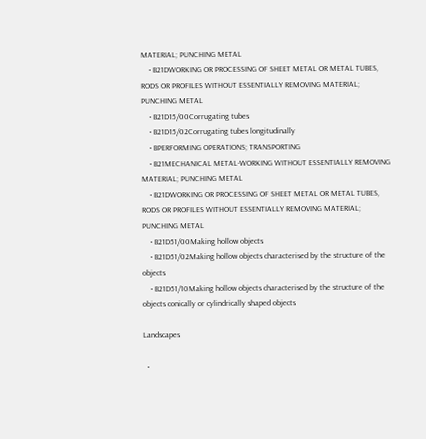MATERIAL; PUNCHING METAL
    • B21DWORKING OR PROCESSING OF SHEET METAL OR METAL TUBES, RODS OR PROFILES WITHOUT ESSENTIALLY REMOVING MATERIAL; PUNCHING METAL
    • B21D15/00Corrugating tubes
    • B21D15/02Corrugating tubes longitudinally
    • BPERFORMING OPERATIONS; TRANSPORTING
    • B21MECHANICAL METAL-WORKING WITHOUT ESSENTIALLY REMOVING MATERIAL; PUNCHING METAL
    • B21DWORKING OR PROCESSING OF SHEET METAL OR METAL TUBES, RODS OR PROFILES WITHOUT ESSENTIALLY REMOVING MATERIAL; PUNCHING METAL
    • B21D51/00Making hollow objects
    • B21D51/02Making hollow objects characterised by the structure of the objects
    • B21D51/10Making hollow objects characterised by the structure of the objects conically or cylindrically shaped objects

Landscapes

  •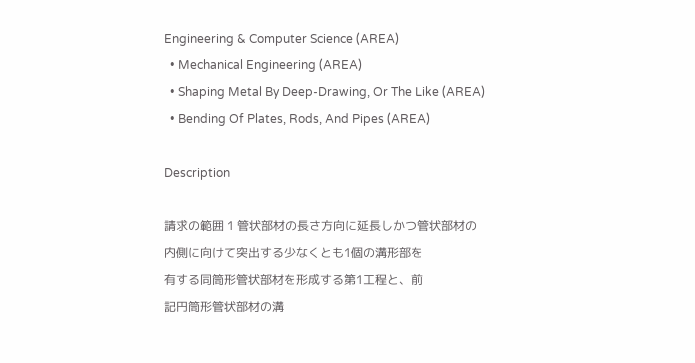Engineering & Computer Science (AREA)
  • Mechanical Engineering (AREA)
  • Shaping Metal By Deep-Drawing, Or The Like (AREA)
  • Bending Of Plates, Rods, And Pipes (AREA)

Description

請求の範囲 1 管状部材の長さ方向に延長しかつ管状部材の
内側に向けて突出する少なくとも1個の溝形部を
有する同筒形管状部材を形成する第1工程と、前
記円筒形管状部材の溝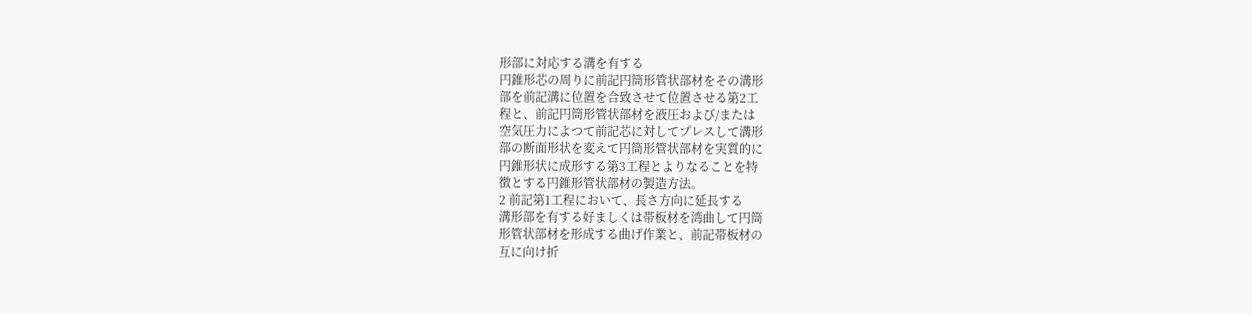形部に対応する溝を有する
円錐形芯の周りに前記円筒形管状部材をその溝形
部を前記溝に位置を合致させて位置させる第2工
程と、前記円筒形管状部材を液圧および/または
空気圧力によつて前記芯に対してプレスして溝形
部の断面形状を変えて円筒形管状部材を実質的に
円錐形状に成形する第3工程とよりなることを特
徴とする円錐形管状部材の製造方法。
2 前記第1工程において、長さ方向に延長する
溝形部を有する好ましくは帯板材を湾曲して円筒
形管状部材を形成する曲げ作業と、前記帯板材の
互に向け折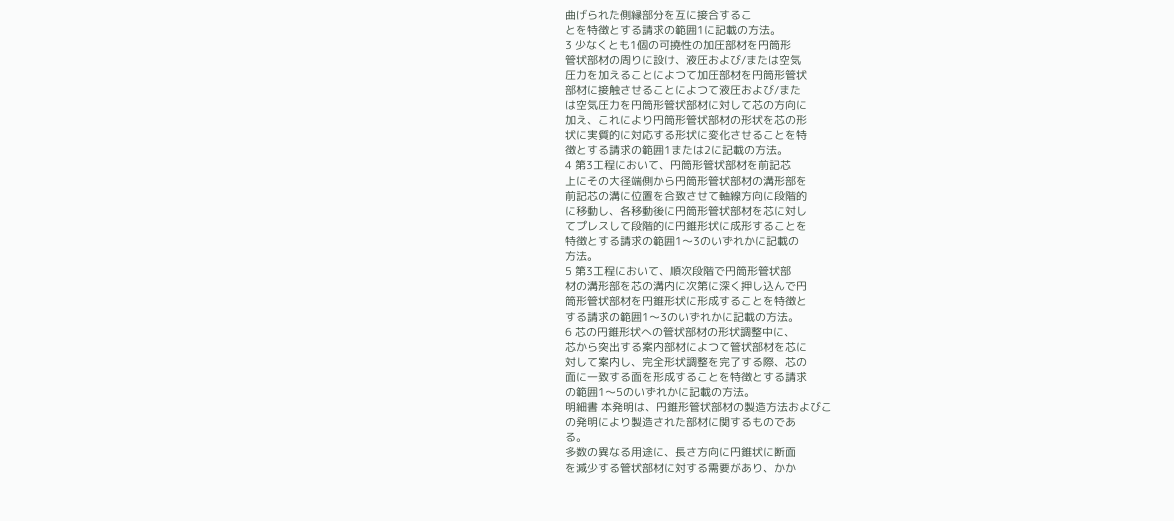曲げられた側縁部分を互に接合するこ
とを特徴とする請求の範囲1に記載の方法。
3 少なくとも1個の可撓性の加圧部材を円筒形
管状部材の周りに設け、液圧および/または空気
圧力を加えることによつて加圧部材を円筒形管状
部材に接触させることによつて液圧および/また
は空気圧力を円筒形管状部材に対して芯の方向に
加え、これにより円筒形管状部材の形状を芯の形
状に実質的に対応する形状に変化させることを特
徴とする請求の範囲1または2に記載の方法。
4 第3工程において、円筒形管状部材を前記芯
上にその大径端側から円筒形管状部材の溝形部を
前記芯の溝に位置を合致させて軸線方向に段階的
に移動し、各移動後に円筒形管状部材を芯に対し
てプレスして段階的に円錐形状に成形することを
特徴とする請求の範囲1〜3のいずれかに記載の
方法。
5 第3工程において、順次段階で円筒形管状部
材の溝形部を芯の溝内に次第に深く押し込んで円
筒形管状部材を円錐形状に形成することを特徴と
する請求の範囲1〜3のいずれかに記載の方法。
6 芯の円錐形状への管状部材の形状調整中に、
芯から突出する案内部材によつて管状部材を芯に
対して案内し、完全形状調整を完了する際、芯の
面に一致する面を形成することを特徴とする請求
の範囲1〜5のいずれかに記載の方法。
明細書 本発明は、円錐形管状部材の製造方法およびこ
の発明により製造された部材に関するものであ
る。
多数の異なる用途に、長さ方向に円錐状に断面
を減少する管状部材に対する需要があり、かか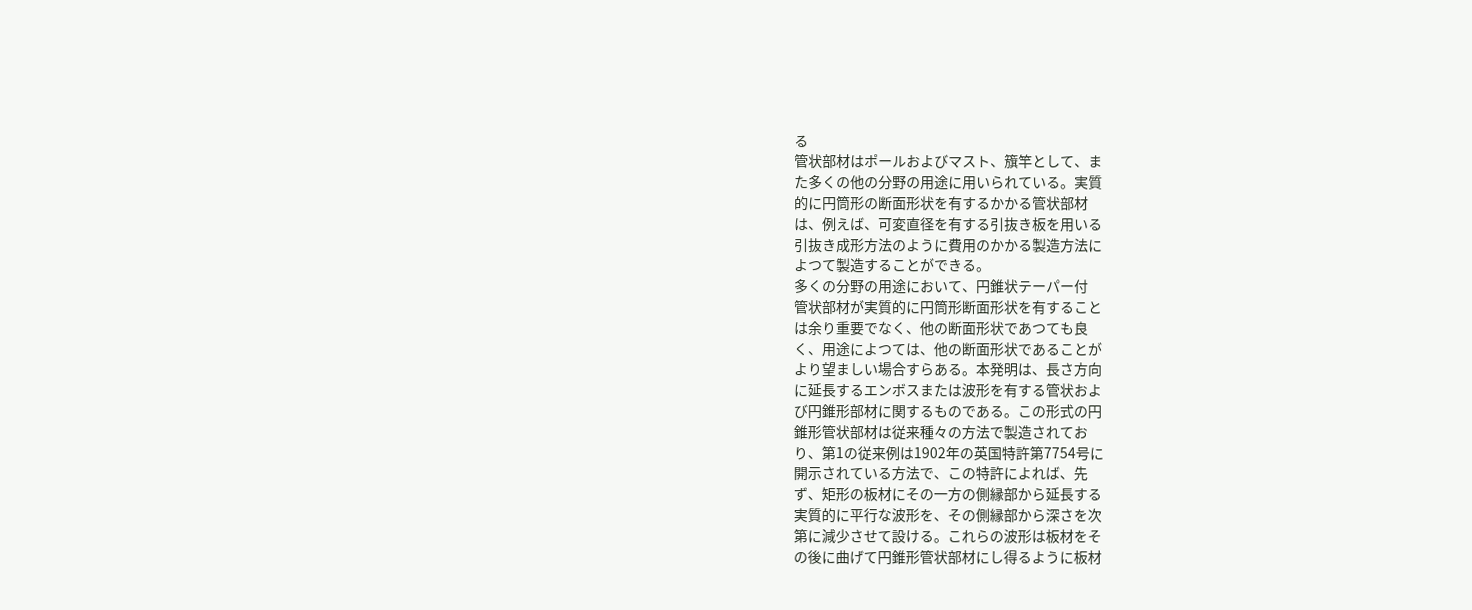る
管状部材はポールおよびマスト、籏竿として、ま
た多くの他の分野の用途に用いられている。実質
的に円筒形の断面形状を有するかかる管状部材
は、例えば、可変直径を有する引抜き板を用いる
引抜き成形方法のように費用のかかる製造方法に
よつて製造することができる。
多くの分野の用途において、円錐状テーパー付
管状部材が実質的に円筒形断面形状を有すること
は余り重要でなく、他の断面形状であつても良
く、用途によつては、他の断面形状であることが
より望ましい場合すらある。本発明は、長さ方向
に延長するエンボスまたは波形を有する管状およ
び円錐形部材に関するものである。この形式の円
錐形管状部材は従来種々の方法で製造されてお
り、第1の従来例は1902年の英国特許第7754号に
開示されている方法で、この特許によれば、先
ず、矩形の板材にその一方の側縁部から延長する
実質的に平行な波形を、その側縁部から深さを次
第に減少させて設ける。これらの波形は板材をそ
の後に曲げて円錐形管状部材にし得るように板材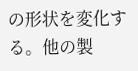の形状を変化する。他の製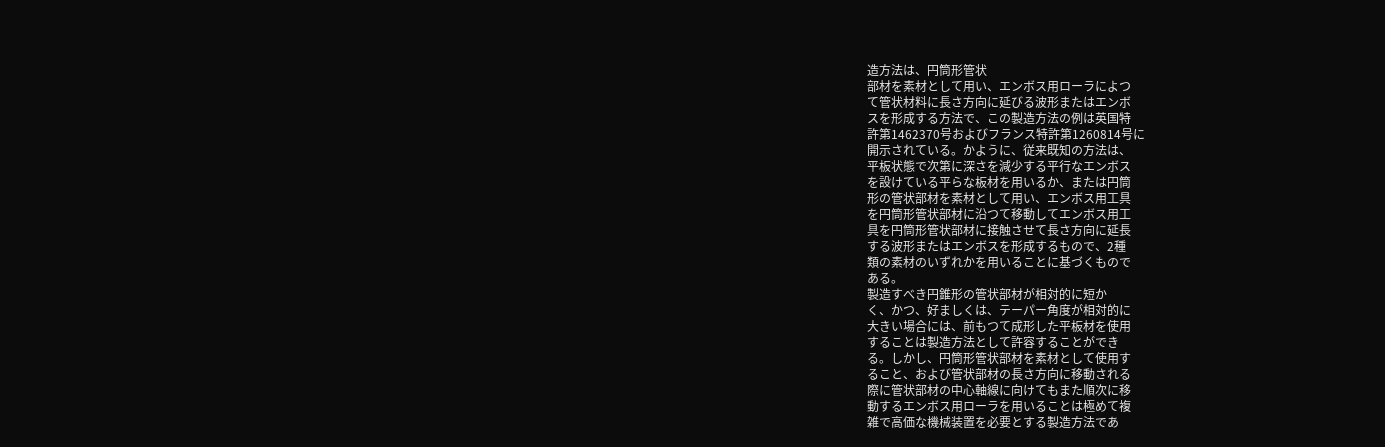造方法は、円筒形管状
部材を素材として用い、エンボス用ローラによつ
て管状材料に長さ方向に延びる波形またはエンボ
スを形成する方法で、この製造方法の例は英国特
許第1462370号およびフランス特許第1260814号に
開示されている。かように、従来既知の方法は、
平板状態で次第に深さを減少する平行なエンボス
を設けている平らな板材を用いるか、または円筒
形の管状部材を素材として用い、エンボス用工具
を円筒形管状部材に沿つて移動してエンボス用工
具を円筒形管状部材に接触させて長さ方向に延長
する波形またはエンボスを形成するもので、2種
類の素材のいずれかを用いることに基づくもので
ある。
製造すべき円錐形の管状部材が相対的に短か
く、かつ、好ましくは、テーパー角度が相対的に
大きい場合には、前もつて成形した平板材を使用
することは製造方法として許容することができ
る。しかし、円筒形管状部材を素材として使用す
ること、および管状部材の長さ方向に移動される
際に管状部材の中心軸線に向けてもまた順次に移
動するエンボス用ローラを用いることは極めて複
雑で高価な機械装置を必要とする製造方法であ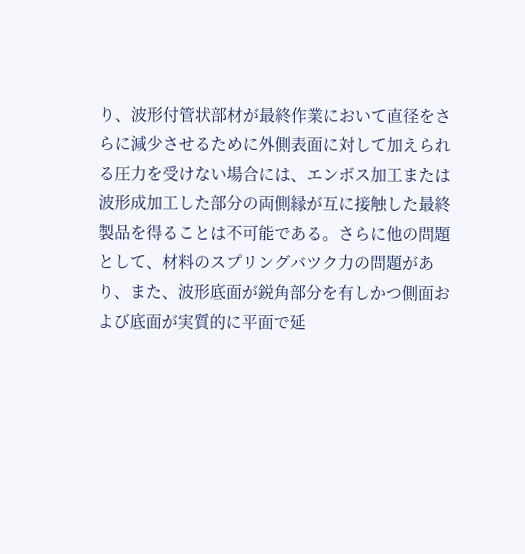り、波形付管状部材が最終作業において直径をさ
らに減少させるために外側表面に対して加えられ
る圧力を受けない場合には、エンボス加工または
波形成加工した部分の両側縁が互に接触した最終
製品を得ることは不可能である。さらに他の問題
として、材料のスプリングバツク力の問題があ
り、また、波形底面が鋭角部分を有しかつ側面お
よび底面が実質的に平面で延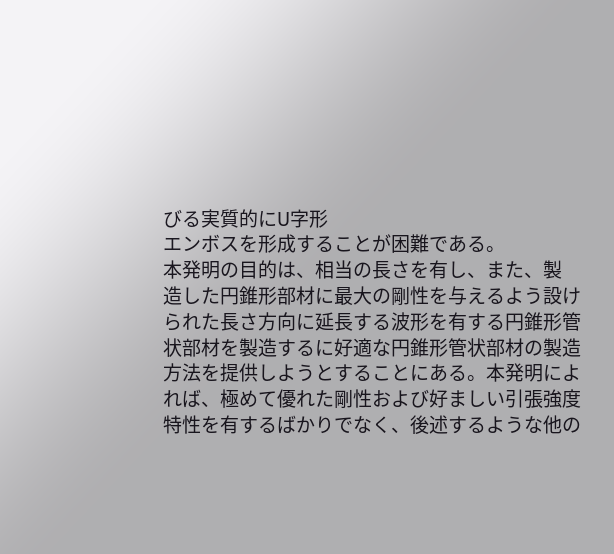びる実質的にU字形
エンボスを形成することが困難である。
本発明の目的は、相当の長さを有し、また、製
造した円錐形部材に最大の剛性を与えるよう設け
られた長さ方向に延長する波形を有する円錐形管
状部材を製造するに好適な円錐形管状部材の製造
方法を提供しようとすることにある。本発明によ
れば、極めて優れた剛性および好ましい引張強度
特性を有するばかりでなく、後述するような他の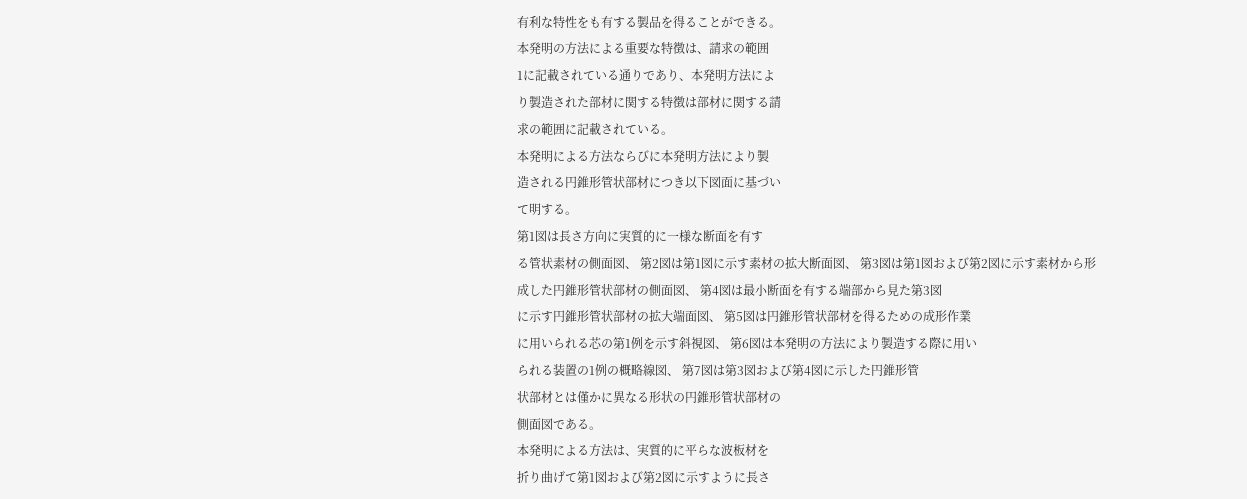有利な特性をも有する製品を得ることができる。
本発明の方法による重要な特徴は、請求の範囲
1に記載されている通りであり、本発明方法によ
り製造された部材に関する特徴は部材に関する請
求の範囲に記載されている。
本発明による方法ならびに本発明方法により製
造される円錐形管状部材につき以下図面に基づい
て明する。
第1図は長さ方向に実質的に一様な断面を有す
る管状素材の側面図、 第2図は第1図に示す素材の拡大断面図、 第3図は第1図および第2図に示す素材から形
成した円錐形管状部材の側面図、 第4図は最小断面を有する端部から見た第3図
に示す円錐形管状部材の拡大端面図、 第5図は円錐形管状部材を得るための成形作業
に用いられる芯の第1例を示す斜視図、 第6図は本発明の方法により製造する際に用い
られる装置の1例の概略線図、 第7図は第3図および第4図に示した円錐形管
状部材とは僅かに異なる形状の円錐形管状部材の
側面図である。
本発明による方法は、実質的に平らな波板材を
折り曲げて第1図および第2図に示すように長さ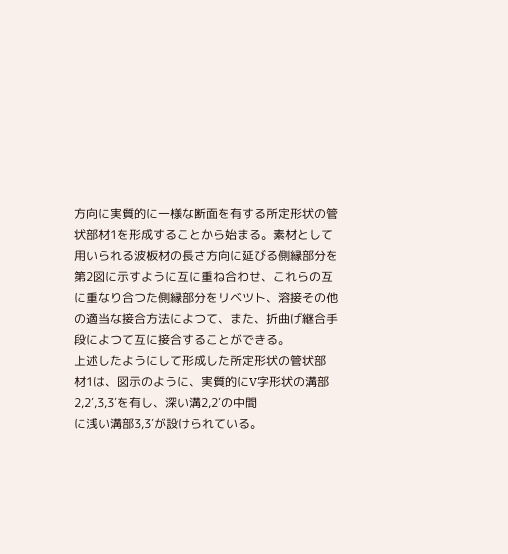方向に実質的に一様な断面を有する所定形状の管
状部材1を形成することから始まる。素材として
用いられる波板材の長さ方向に延びる側縁部分を
第2図に示すように互に重ね合わせ、これらの互
に重なり合つた側縁部分をリベツト、溶接その他
の適当な接合方法によつて、また、折曲げ継合手
段によつて互に接合することができる。
上述したようにして形成した所定形状の管状部
材1は、図示のように、実質的にV字形状の溝部
2,2′,3,3′を有し、深い溝2,2′の中間
に浅い溝部3,3′が設けられている。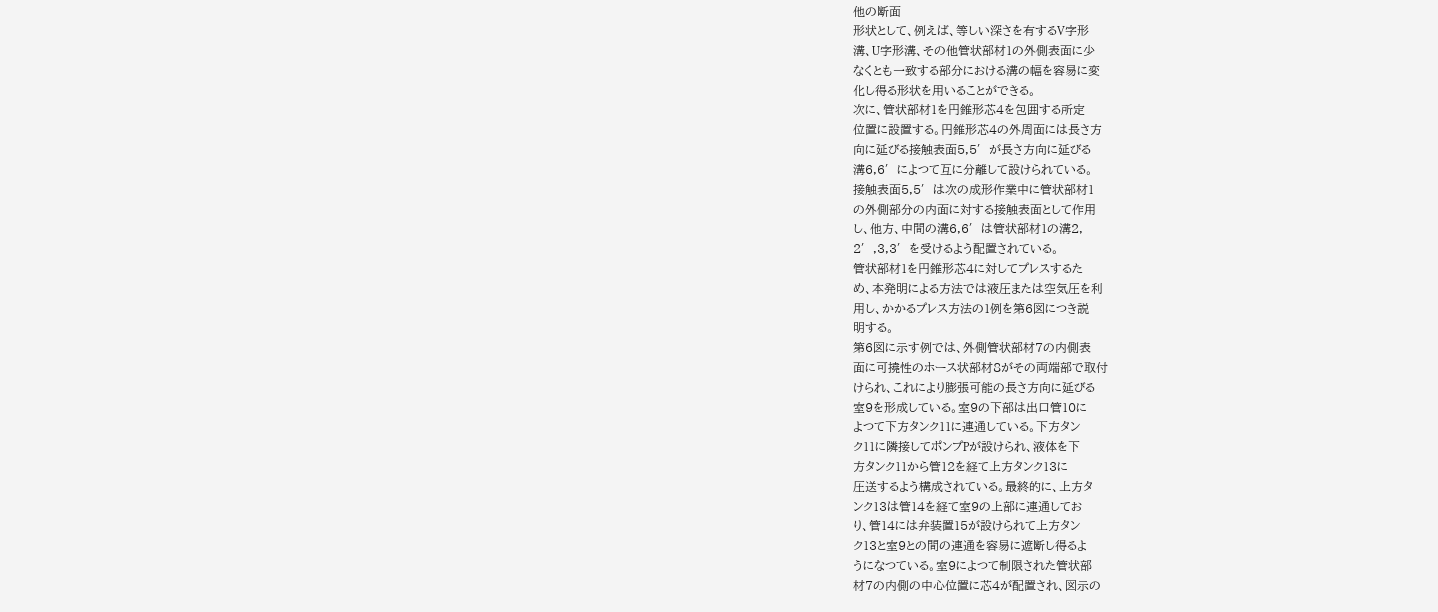他の断面
形状として、例えば、等しい深さを有するV字形
溝、U字形溝、その他管状部材1の外側表面に少
なくとも一致する部分における溝の幅を容易に変
化し得る形状を用いることができる。
次に、管状部材1を円錐形芯4を包囲する所定
位置に設置する。円錐形芯4の外周面には長さ方
向に延びる接触表面5,5′が長さ方向に延びる
溝6,6′によつて互に分離して設けられている。
接触表面5,5′は次の成形作業中に管状部材1
の外側部分の内面に対する接触表面として作用
し、他方、中間の溝6,6′は管状部材1の溝2,
2′,3,3′を受けるよう配置されている。
管状部材1を円錐形芯4に対してプレスするた
め、本発明による方法では液圧または空気圧を利
用し、かかるプレス方法の1例を第6図につき説
明する。
第6図に示す例では、外側管状部材7の内側表
面に可撓性のホース状部材8がその両端部で取付
けられ、これにより膨張可能の長さ方向に延びる
室9を形成している。室9の下部は出口管10に
よつて下方タンク11に連通している。下方タン
ク11に隣接してポンプPが設けられ、液体を下
方タンク11から管12を経て上方タンク13に
圧送するよう構成されている。最終的に、上方タ
ンク13は管14を経て室9の上部に連通してお
り、管14には弁装置15が設けられて上方タン
ク13と室9との間の連通を容易に遮断し得るよ
うになつている。室9によつて制限された管状部
材7の内側の中心位置に芯4が配置され、図示の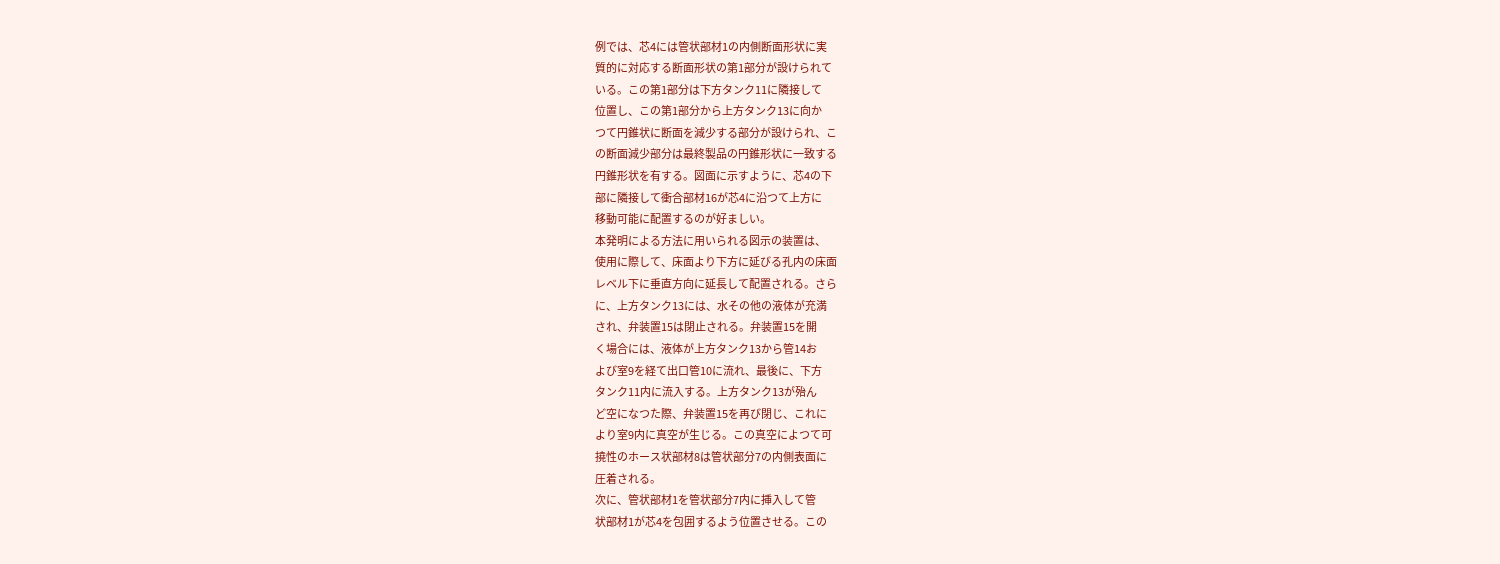例では、芯4には管状部材1の内側断面形状に実
質的に対応する断面形状の第1部分が設けられて
いる。この第1部分は下方タンク11に隣接して
位置し、この第1部分から上方タンク13に向か
つて円錐状に断面を減少する部分が設けられ、こ
の断面減少部分は最終製品の円錐形状に一致する
円錐形状を有する。図面に示すように、芯4の下
部に隣接して衝合部材16が芯4に沿つて上方に
移動可能に配置するのが好ましい。
本発明による方法に用いられる図示の装置は、
使用に際して、床面より下方に延びる孔内の床面
レベル下に垂直方向に延長して配置される。さら
に、上方タンク13には、水その他の液体が充満
され、弁装置15は閉止される。弁装置15を開
く場合には、液体が上方タンク13から管14お
よび室9を経て出口管10に流れ、最後に、下方
タンク11内に流入する。上方タンク13が殆ん
ど空になつた際、弁装置15を再び閉じ、これに
より室9内に真空が生じる。この真空によつて可
撓性のホース状部材8は管状部分7の内側表面に
圧着される。
次に、管状部材1を管状部分7内に挿入して管
状部材1が芯4を包囲するよう位置させる。この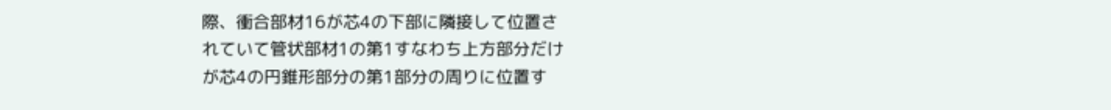際、衝合部材16が芯4の下部に隣接して位置さ
れていて管状部材1の第1すなわち上方部分だけ
が芯4の円錐形部分の第1部分の周りに位置す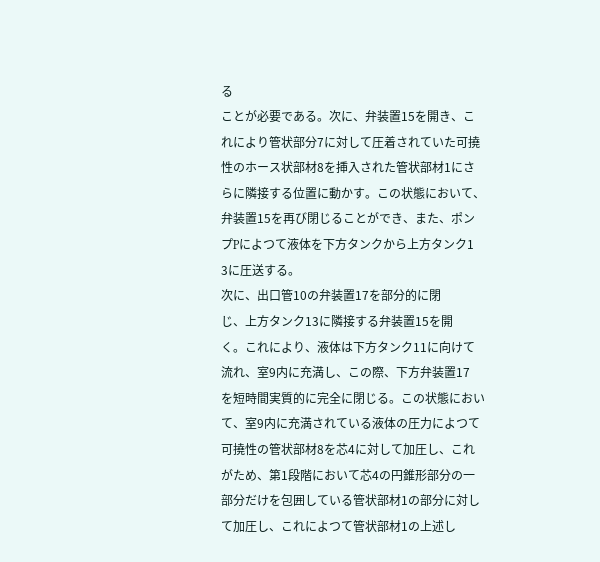る
ことが必要である。次に、弁装置15を開き、こ
れにより管状部分7に対して圧着されていた可撓
性のホース状部材8を挿入された管状部材1にさ
らに隣接する位置に動かす。この状態において、
弁装置15を再び閉じることができ、また、ポン
プPによつて液体を下方タンクから上方タンク1
3に圧送する。
次に、出口管10の弁装置17を部分的に閉
じ、上方タンク13に隣接する弁装置15を開
く。これにより、液体は下方タンク11に向けて
流れ、室9内に充満し、この際、下方弁装置17
を短時間実質的に完全に閉じる。この状態におい
て、室9内に充満されている液体の圧力によつて
可撓性の管状部材8を芯4に対して加圧し、これ
がため、第1段階において芯4の円錐形部分の一
部分だけを包囲している管状部材1の部分に対し
て加圧し、これによつて管状部材1の上述し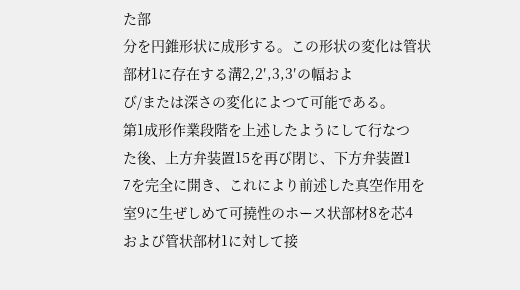た部
分を円錐形状に成形する。この形状の変化は管状
部材1に存在する溝2,2′,3,3′の幅およ
び/または深さの変化によつて可能である。
第1成形作業段階を上述したようにして行なつ
た後、上方弁装置15を再び閉じ、下方弁装置1
7を完全に開き、これにより前述した真空作用を
室9に生ぜしめて可撓性のホース状部材8を芯4
および管状部材1に対して接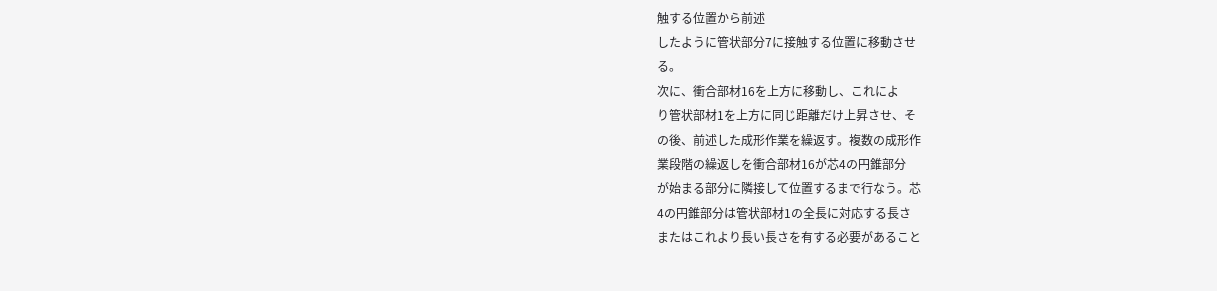触する位置から前述
したように管状部分7に接触する位置に移動させ
る。
次に、衝合部材16を上方に移動し、これによ
り管状部材1を上方に同じ距離だけ上昇させ、そ
の後、前述した成形作業を繰返す。複数の成形作
業段階の繰返しを衝合部材16が芯4の円錐部分
が始まる部分に隣接して位置するまで行なう。芯
4の円錐部分は管状部材1の全長に対応する長さ
またはこれより長い長さを有する必要があること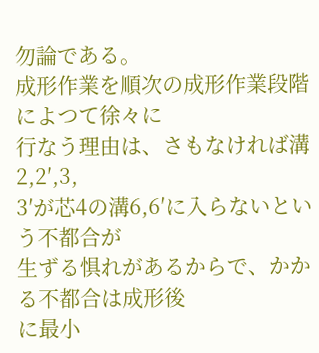勿論である。
成形作業を順次の成形作業段階によつて徐々に
行なう理由は、さもなければ溝2,2′,3,
3′が芯4の溝6,6′に入らないという不都合が
生ずる惧れがあるからで、かかる不都合は成形後
に最小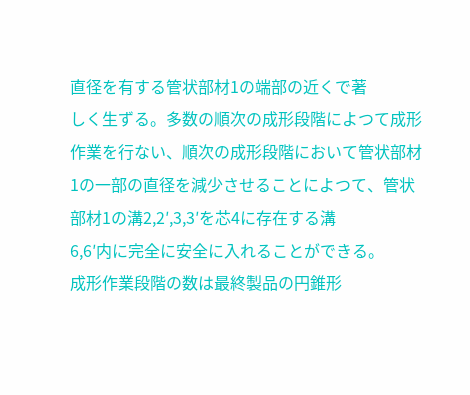直径を有する管状部材1の端部の近くで著
しく生ずる。多数の順次の成形段階によつて成形
作業を行ない、順次の成形段階において管状部材
1の一部の直径を減少させることによつて、管状
部材1の溝2,2′,3,3′を芯4に存在する溝
6,6′内に完全に安全に入れることができる。
成形作業段階の数は最終製品の円錐形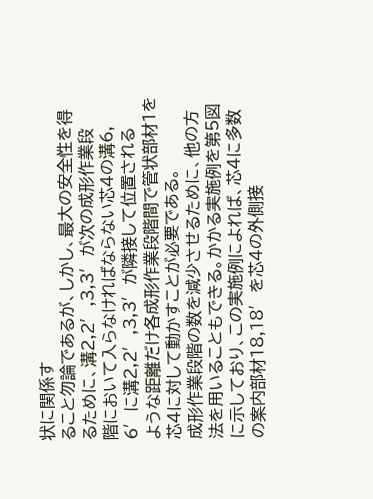状に関係す
ること勿論であるが、しかし、最大の安全性を得
るために、溝2,2′,3,3′が次の成形作業段
階において入らなければならない芯4の溝6,
6′に溝2,2′,3,3′が隣接して位置される
ような距離だけ各成形作業段階間で管状部材1を
芯4に対して動かすことが必要である。
成形作業段階の数を減少させるために、他の方
法を用いることもできる。かかる実施例を第5図
に示しており、この実施例によれば、芯4に多数
の案内部材18,18′を芯4の外側接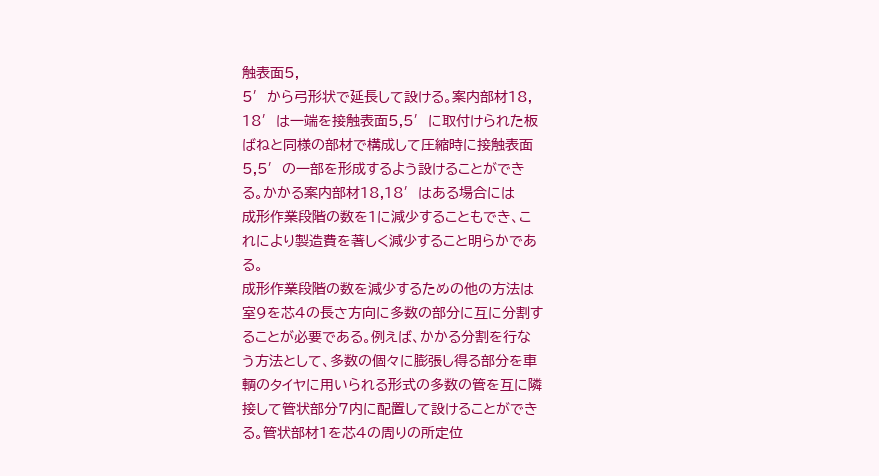触表面5,
5′から弓形状で延長して設ける。案内部材18,
18′は一端を接触表面5,5′に取付けられた板
ばねと同様の部材で構成して圧縮時に接触表面
5,5′の一部を形成するよう設けることができ
る。かかる案内部材18,18′はある場合には
成形作業段階の数を1に減少することもでき、こ
れにより製造費を著しく減少すること明らかであ
る。
成形作業段階の数を減少するための他の方法は
室9を芯4の長さ方向に多数の部分に互に分割す
ることが必要である。例えば、かかる分割を行な
う方法として、多数の個々に膨張し得る部分を車
輌のタイヤに用いられる形式の多数の管を互に隣
接して管状部分7内に配置して設けることができ
る。管状部材1を芯4の周りの所定位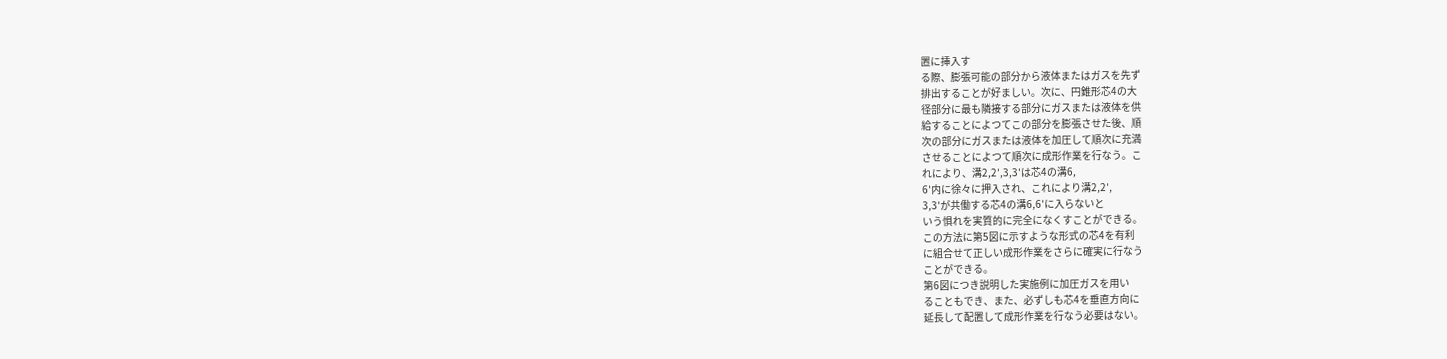置に挿入す
る際、膨張可能の部分から液体またはガスを先ず
排出することが好ましい。次に、円錐形芯4の大
径部分に最も隣接する部分にガスまたは液体を供
給することによつてこの部分を膨張させた後、順
次の部分にガスまたは液体を加圧して順次に充満
させることによつて順次に成形作業を行なう。こ
れにより、溝2,2′,3,3′は芯4の溝6,
6′内に徐々に押入され、これにより溝2,2′,
3,3′が共働する芯4の溝6,6′に入らないと
いう惧れを実質的に完全になくすことができる。
この方法に第5図に示すような形式の芯4を有利
に組合せて正しい成形作業をさらに確実に行なう
ことができる。
第6図につき説明した実施例に加圧ガスを用い
ることもでき、また、必ずしも芯4を垂直方向に
延長して配置して成形作業を行なう必要はない。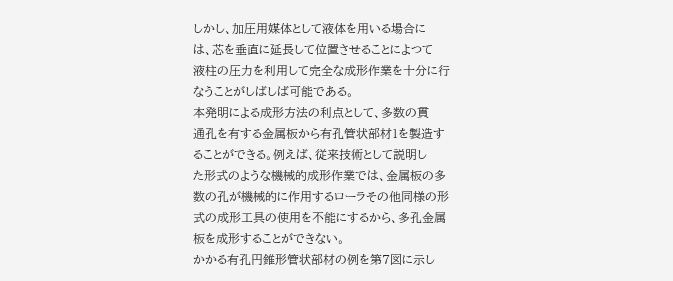しかし、加圧用媒体として液体を用いる場合に
は、芯を垂直に延長して位置させることによつて
液柱の圧力を利用して完全な成形作業を十分に行
なうことがしばしば可能である。
本発明による成形方法の利点として、多数の貫
通孔を有する金属板から有孔管状部材1を製造す
ることができる。例えば、従来技術として説明し
た形式のような機械的成形作業では、金属板の多
数の孔が機械的に作用するローラその他同様の形
式の成形工具の使用を不能にするから、多孔金属
板を成形することができない。
かかる有孔円錐形管状部材の例を第7図に示し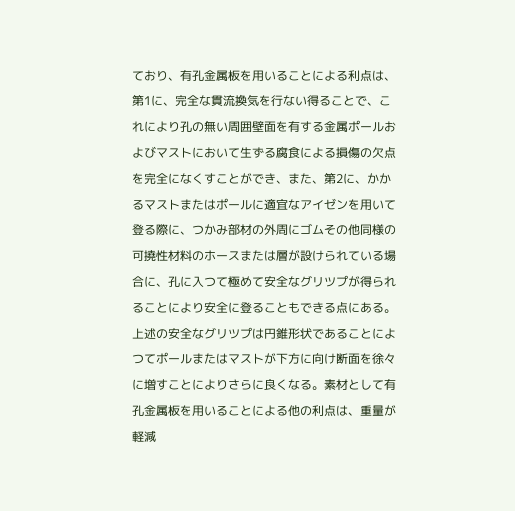ており、有孔金属板を用いることによる利点は、
第1に、完全な貫流換気を行ない得ることで、こ
れにより孔の無い周囲壁面を有する金属ポールお
よびマストにおいて生ずる腐食による損傷の欠点
を完全になくすことができ、また、第2に、かか
るマストまたはポールに適宜なアイゼンを用いて
登る際に、つかみ部材の外周にゴムその他同様の
可撓性材料のホースまたは層が設けられている場
合に、孔に入つて極めて安全なグリツプが得られ
ることにより安全に登ることもできる点にある。
上述の安全なグリツプは円錐形状であることによ
つてポールまたはマストが下方に向け断面を徐々
に増すことによりさらに良くなる。素材として有
孔金属板を用いることによる他の利点は、重量が
軽減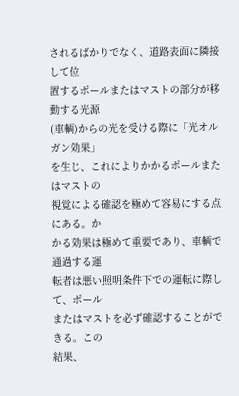されるばかりでなく、道路表面に隣接して位
置するポールまたはマストの部分が移動する光源
(車輌)からの光を受ける際に「光オルガン効果」
を生じ、これによりかかるポールまたはマストの
視覚による確認を極めて容易にする点にある。か
かる効果は極めて重要であり、車輌で通過する運
転者は悪い照明条件下での運転に際して、ポール
またはマストを必ず確認することができる。この
結果、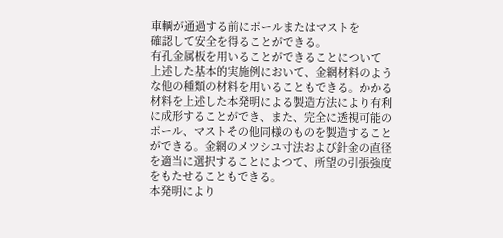車輌が通過する前にポールまたはマストを
確認して安全を得ることができる。
有孔金属板を用いることができることについて
上述した基本的実施例において、金網材料のよう
な他の種類の材料を用いることもできる。かかる
材料を上述した本発明による製造方法により有利
に成形することができ、また、完全に透視可能の
ポール、マストその他同様のものを製造すること
ができる。金網のメツシユ寸法および針金の直径
を適当に選択することによつて、所望の引張強度
をもたせることもできる。
本発明により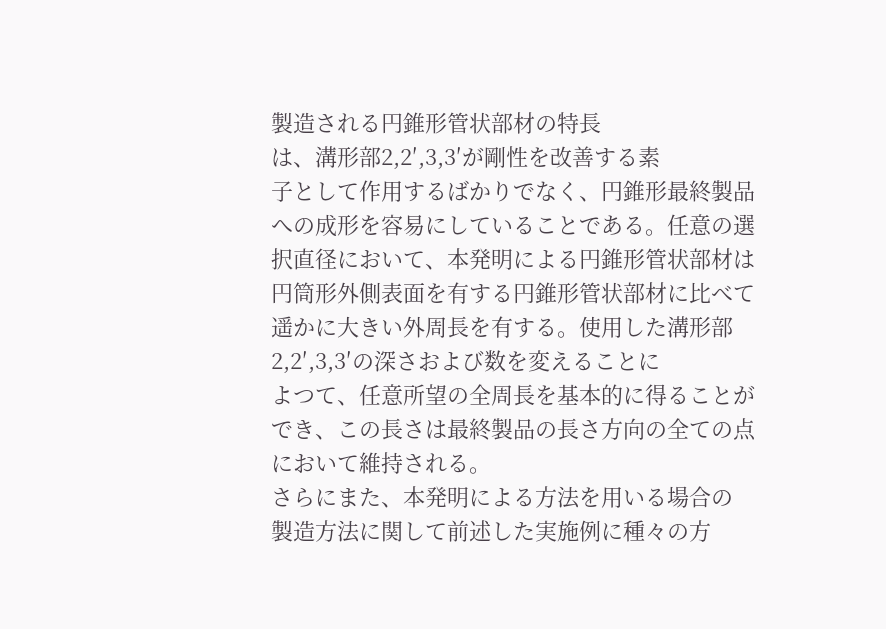製造される円錐形管状部材の特長
は、溝形部2,2′,3,3′が剛性を改善する素
子として作用するばかりでなく、円錐形最終製品
への成形を容易にしていることである。任意の選
択直径において、本発明による円錐形管状部材は
円筒形外側表面を有する円錐形管状部材に比べて
遥かに大きい外周長を有する。使用した溝形部
2,2′,3,3′の深さおよび数を変えることに
よつて、任意所望の全周長を基本的に得ることが
でき、この長さは最終製品の長さ方向の全ての点
において維持される。
さらにまた、本発明による方法を用いる場合の
製造方法に関して前述した実施例に種々の方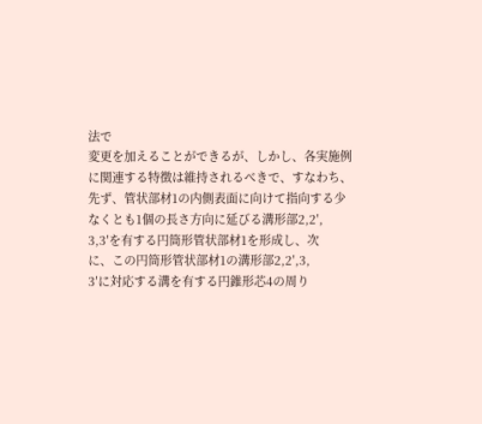法で
変更を加えることができるが、しかし、各実施例
に関連する特徴は維持されるべきで、すなわち、
先ず、管状部材1の内側表面に向けて指向する少
なくとも1個の長さ方向に延びる溝形部2,2′,
3,3′を有する円筒形管状部材1を形成し、次
に、この円筒形管状部材1の溝形部2,2′,3,
3′に対応する溝を有する円錐形芯4の周り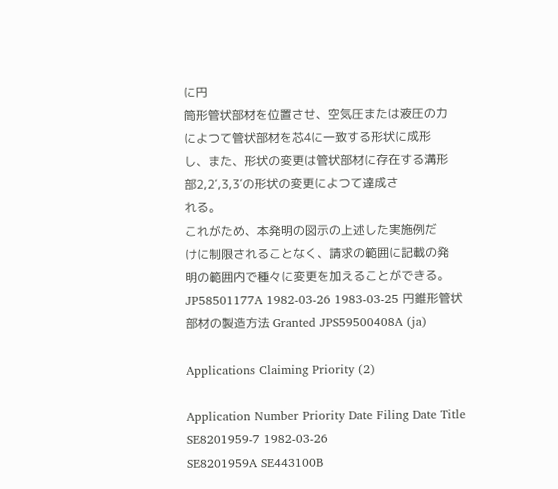に円
筒形管状部材を位置させ、空気圧または液圧の力
によつて管状部材を芯4に一致する形状に成形
し、また、形状の変更は管状部材に存在する溝形
部2,2′,3,3′の形状の変更によつて達成さ
れる。
これがため、本発明の図示の上述した実施例だ
けに制限されることなく、請求の範囲に記載の発
明の範囲内で種々に変更を加えることができる。
JP58501177A 1982-03-26 1983-03-25 円錐形管状部材の製造方法 Granted JPS59500408A (ja)

Applications Claiming Priority (2)

Application Number Priority Date Filing Date Title
SE8201959-7 1982-03-26
SE8201959A SE443100B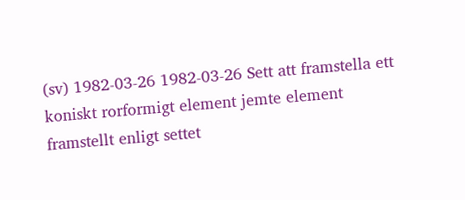(sv) 1982-03-26 1982-03-26 Sett att framstella ett koniskt rorformigt element jemte element framstellt enligt settet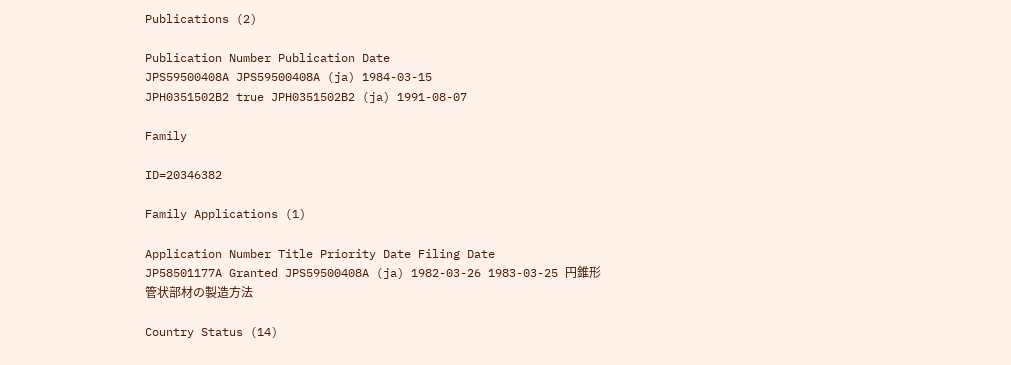Publications (2)

Publication Number Publication Date
JPS59500408A JPS59500408A (ja) 1984-03-15
JPH0351502B2 true JPH0351502B2 (ja) 1991-08-07

Family

ID=20346382

Family Applications (1)

Application Number Title Priority Date Filing Date
JP58501177A Granted JPS59500408A (ja) 1982-03-26 1983-03-25 円錐形管状部材の製造方法

Country Status (14)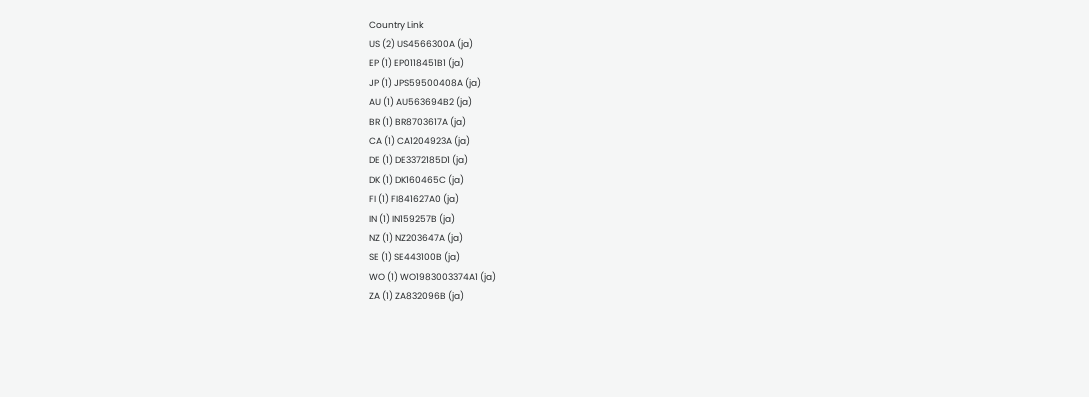Country Link
US (2) US4566300A (ja)
EP (1) EP0118451B1 (ja)
JP (1) JPS59500408A (ja)
AU (1) AU563694B2 (ja)
BR (1) BR8703617A (ja)
CA (1) CA1204923A (ja)
DE (1) DE3372185D1 (ja)
DK (1) DK160465C (ja)
FI (1) FI841627A0 (ja)
IN (1) IN159257B (ja)
NZ (1) NZ203647A (ja)
SE (1) SE443100B (ja)
WO (1) WO1983003374A1 (ja)
ZA (1) ZA832096B (ja)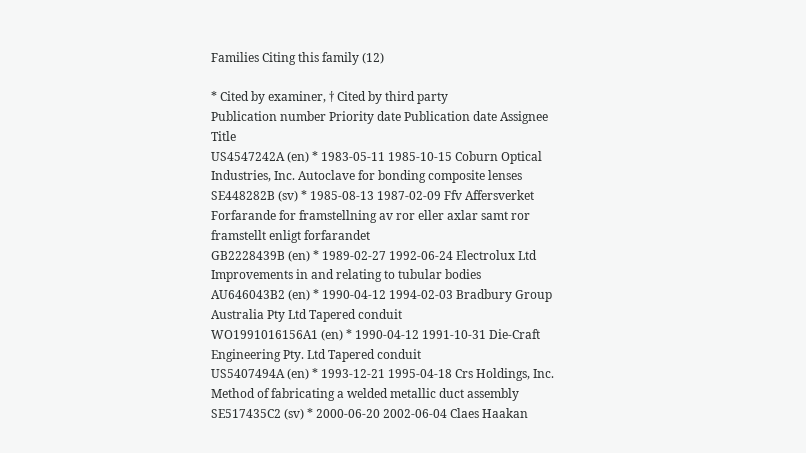Families Citing this family (12)

* Cited by examiner, † Cited by third party
Publication number Priority date Publication date Assignee Title
US4547242A (en) * 1983-05-11 1985-10-15 Coburn Optical Industries, Inc. Autoclave for bonding composite lenses
SE448282B (sv) * 1985-08-13 1987-02-09 Ffv Affersverket Forfarande for framstellning av ror eller axlar samt ror framstellt enligt forfarandet
GB2228439B (en) * 1989-02-27 1992-06-24 Electrolux Ltd Improvements in and relating to tubular bodies
AU646043B2 (en) * 1990-04-12 1994-02-03 Bradbury Group Australia Pty Ltd Tapered conduit
WO1991016156A1 (en) * 1990-04-12 1991-10-31 Die-Craft Engineering Pty. Ltd Tapered conduit
US5407494A (en) * 1993-12-21 1995-04-18 Crs Holdings, Inc. Method of fabricating a welded metallic duct assembly
SE517435C2 (sv) * 2000-06-20 2002-06-04 Claes Haakan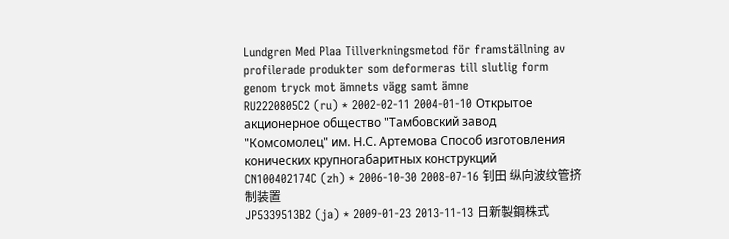Lundgren Med Plaa Tillverkningsmetod för framställning av profilerade produkter som deformeras till slutlig form genom tryck mot ämnets vägg samt ämne
RU2220805C2 (ru) * 2002-02-11 2004-01-10 Открытое акционерное общество "Тамбовский завод "Комсомолец" им. Н.С. Артемова Способ изготовления конических крупногабаритных конструкций
CN100402174C (zh) * 2006-10-30 2008-07-16 钊田 纵向波纹管挤制装置
JP5339513B2 (ja) * 2009-01-23 2013-11-13 日新製鋼株式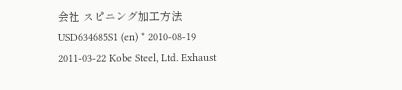会社 スピニング加工方法
USD634685S1 (en) * 2010-08-19 2011-03-22 Kobe Steel, Ltd. Exhaust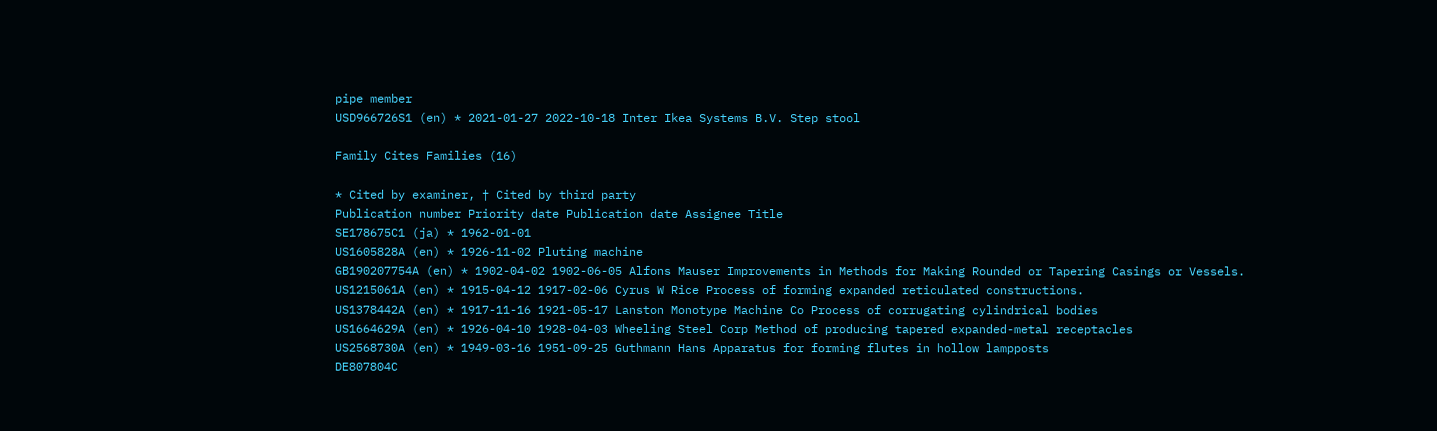pipe member
USD966726S1 (en) * 2021-01-27 2022-10-18 Inter Ikea Systems B.V. Step stool

Family Cites Families (16)

* Cited by examiner, † Cited by third party
Publication number Priority date Publication date Assignee Title
SE178675C1 (ja) * 1962-01-01
US1605828A (en) * 1926-11-02 Pluting machine
GB190207754A (en) * 1902-04-02 1902-06-05 Alfons Mauser Improvements in Methods for Making Rounded or Tapering Casings or Vessels.
US1215061A (en) * 1915-04-12 1917-02-06 Cyrus W Rice Process of forming expanded reticulated constructions.
US1378442A (en) * 1917-11-16 1921-05-17 Lanston Monotype Machine Co Process of corrugating cylindrical bodies
US1664629A (en) * 1926-04-10 1928-04-03 Wheeling Steel Corp Method of producing tapered expanded-metal receptacles
US2568730A (en) * 1949-03-16 1951-09-25 Guthmann Hans Apparatus for forming flutes in hollow lampposts
DE807804C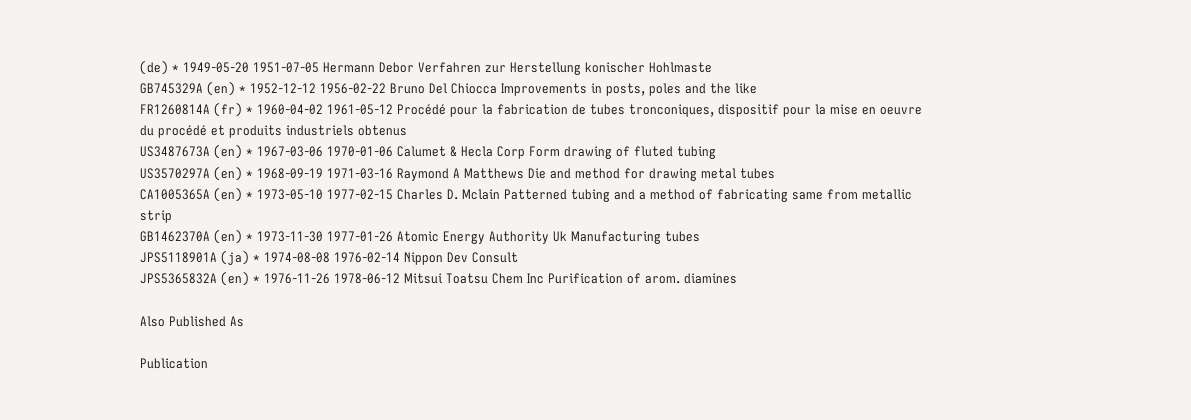(de) * 1949-05-20 1951-07-05 Hermann Debor Verfahren zur Herstellung konischer Hohlmaste
GB745329A (en) * 1952-12-12 1956-02-22 Bruno Del Chiocca Improvements in posts, poles and the like
FR1260814A (fr) * 1960-04-02 1961-05-12 Procédé pour la fabrication de tubes tronconiques, dispositif pour la mise en oeuvre du procédé et produits industriels obtenus
US3487673A (en) * 1967-03-06 1970-01-06 Calumet & Hecla Corp Form drawing of fluted tubing
US3570297A (en) * 1968-09-19 1971-03-16 Raymond A Matthews Die and method for drawing metal tubes
CA1005365A (en) * 1973-05-10 1977-02-15 Charles D. Mclain Patterned tubing and a method of fabricating same from metallic strip
GB1462370A (en) * 1973-11-30 1977-01-26 Atomic Energy Authority Uk Manufacturing tubes
JPS5118901A (ja) * 1974-08-08 1976-02-14 Nippon Dev Consult
JPS5365832A (en) * 1976-11-26 1978-06-12 Mitsui Toatsu Chem Inc Purification of arom. diamines

Also Published As

Publication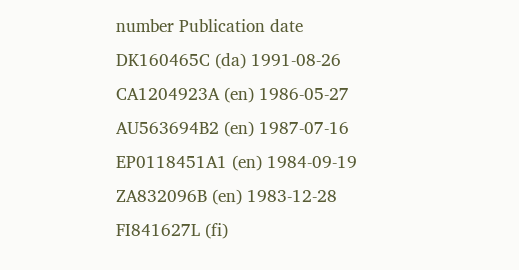number Publication date
DK160465C (da) 1991-08-26
CA1204923A (en) 1986-05-27
AU563694B2 (en) 1987-07-16
EP0118451A1 (en) 1984-09-19
ZA832096B (en) 1983-12-28
FI841627L (fi)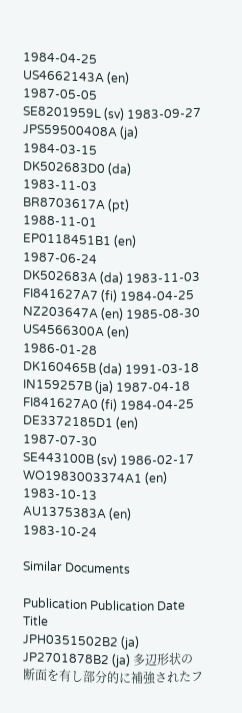1984-04-25
US4662143A (en) 1987-05-05
SE8201959L (sv) 1983-09-27
JPS59500408A (ja) 1984-03-15
DK502683D0 (da) 1983-11-03
BR8703617A (pt) 1988-11-01
EP0118451B1 (en) 1987-06-24
DK502683A (da) 1983-11-03
FI841627A7 (fi) 1984-04-25
NZ203647A (en) 1985-08-30
US4566300A (en) 1986-01-28
DK160465B (da) 1991-03-18
IN159257B (ja) 1987-04-18
FI841627A0 (fi) 1984-04-25
DE3372185D1 (en) 1987-07-30
SE443100B (sv) 1986-02-17
WO1983003374A1 (en) 1983-10-13
AU1375383A (en) 1983-10-24

Similar Documents

Publication Publication Date Title
JPH0351502B2 (ja)
JP2701878B2 (ja) 多辺形状の断面を有し部分的に補強されたフ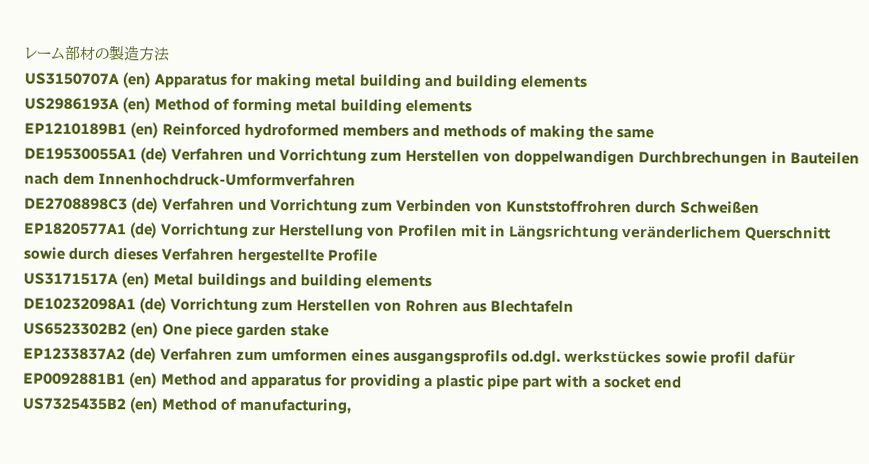レーム部材の製造方法
US3150707A (en) Apparatus for making metal building and building elements
US2986193A (en) Method of forming metal building elements
EP1210189B1 (en) Reinforced hydroformed members and methods of making the same
DE19530055A1 (de) Verfahren und Vorrichtung zum Herstellen von doppelwandigen Durchbrechungen in Bauteilen nach dem Innenhochdruck-Umformverfahren
DE2708898C3 (de) Verfahren und Vorrichtung zum Verbinden von Kunststoffrohren durch Schweißen
EP1820577A1 (de) Vorrichtung zur Herstellung von Profilen mit in Längsrichtung veränderlichem Querschnitt sowie durch dieses Verfahren hergestellte Profile
US3171517A (en) Metal buildings and building elements
DE10232098A1 (de) Vorrichtung zum Herstellen von Rohren aus Blechtafeln
US6523302B2 (en) One piece garden stake
EP1233837A2 (de) Verfahren zum umformen eines ausgangsprofils od.dgl. werkstückes sowie profil dafür
EP0092881B1 (en) Method and apparatus for providing a plastic pipe part with a socket end
US7325435B2 (en) Method of manufacturing,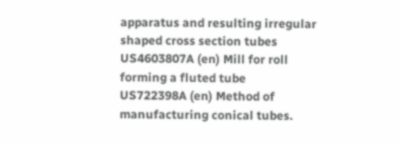apparatus and resulting irregular shaped cross section tubes
US4603807A (en) Mill for roll forming a fluted tube
US722398A (en) Method of manufacturing conical tubes.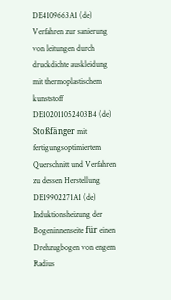DE4109663A1 (de) Verfahren zur sanierung von leitungen durch druckdichte auskleidung mit thermoplastischem kunststoff
DE102011052403B4 (de) Stoßfänger mit fertigungsoptimiertem Querschnitt und Verfahren zu dessen Herstellung
DE19902271A1 (de) Induktionsheizung der Bogeninnenseite für einen Drehzugbogen von engem Radius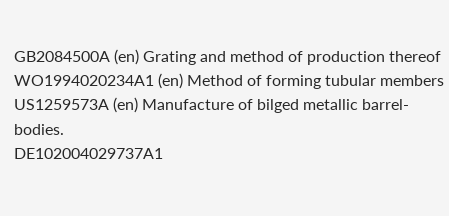GB2084500A (en) Grating and method of production thereof
WO1994020234A1 (en) Method of forming tubular members
US1259573A (en) Manufacture of bilged metallic barrel-bodies.
DE102004029737A1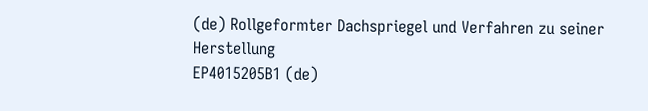(de) Rollgeformter Dachspriegel und Verfahren zu seiner Herstellung
EP4015205B1 (de)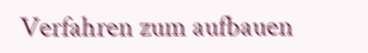Verfahren zum aufbauen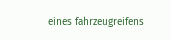eines fahrzeugreifens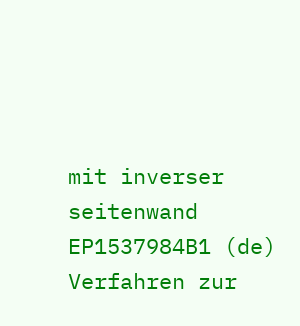mit inverser seitenwand
EP1537984B1 (de) Verfahren zur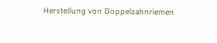Herstellung von Doppelzahnriemen